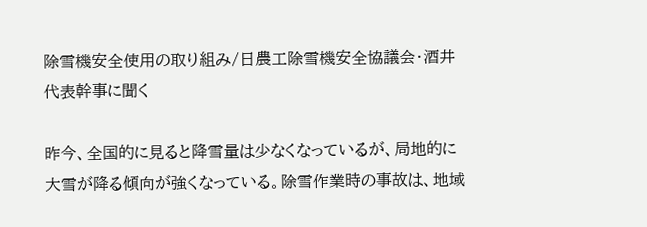除雪機安全使用の取り組み/日農工除雪機安全協議会・酒井代表幹事に聞く

昨今、全国的に見ると降雪量は少なくなっているが、局地的に大雪が降る傾向が強くなっている。除雪作業時の事故は、地域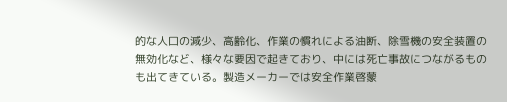的な人口の減少、高齢化、作業の慣れによる油断、除雪機の安全装置の無効化など、様々な要因で起きており、中には死亡事故につながるものも出てきている。製造メーカーでは安全作業啓蒙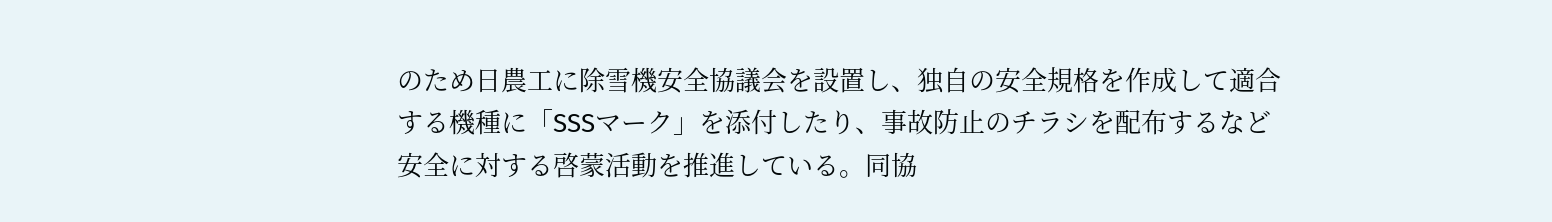のため日農工に除雪機安全協議会を設置し、独自の安全規格を作成して適合する機種に「SSSマーク」を添付したり、事故防止のチラシを配布するなど安全に対する啓蒙活動を推進している。同協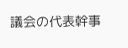議会の代表幹事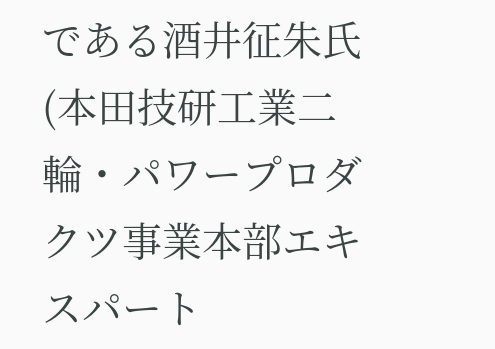である酒井征朱氏(本田技研工業二輪・パワープロダクツ事業本部エキスパート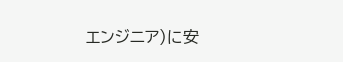エンジニア)に安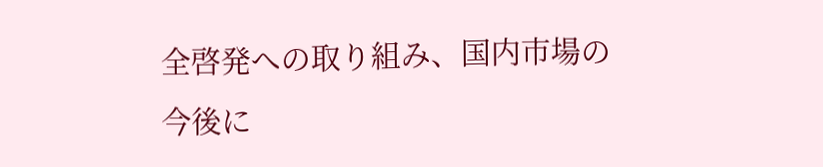全啓発への取り組み、国内市場の今後に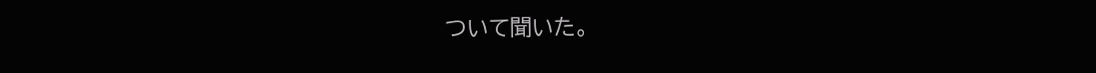ついて聞いた。